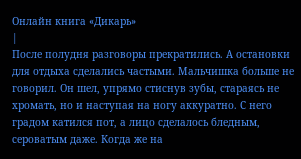Онлайн книга «Дикарь»
|
После полудня разговоры прекратились. А остановки для отдыха сделались частыми. Мальчишка больше не говорил. Он шел, упрямо стиснув зубы, стараясь не хромать, но и наступая на ногу аккуратно. С него градом катился пот, а лицо сделалось бледным, сероватым даже. Когда же на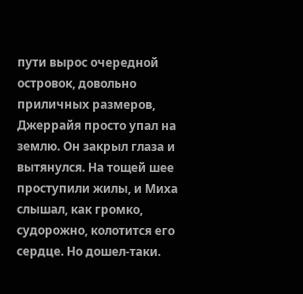пути вырос очередной островок, довольно приличных размеров, Джеррайя просто упал на землю. Он закрыл глаза и вытянулся. На тощей шее проступили жилы, и Миха слышал, как громко, судорожно, колотится его сердце. Но дошел-таки.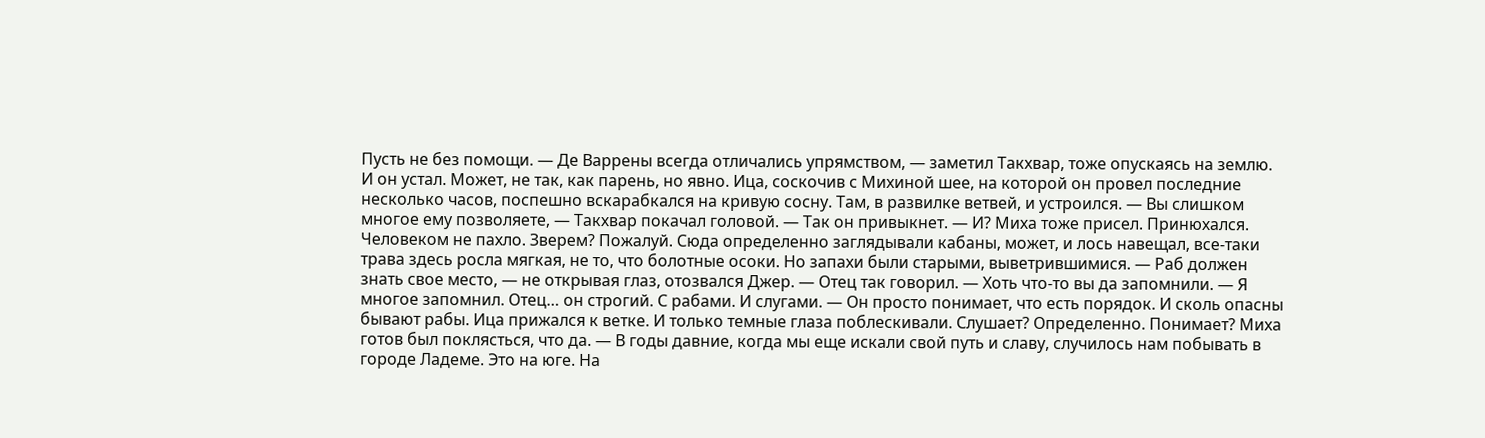Пусть не без помощи. — Де Варрены всегда отличались упрямством, — заметил Такхвар, тоже опускаясь на землю. И он устал. Может, не так, как парень, но явно. Ица, соскочив с Михиной шее, на которой он провел последние несколько часов, поспешно вскарабкался на кривую сосну. Там, в развилке ветвей, и устроился. — Вы слишком многое ему позволяете, — Такхвар покачал головой. — Так он привыкнет. — И? Миха тоже присел. Принюхался. Человеком не пахло. Зверем? Пожалуй. Сюда определенно заглядывали кабаны, может, и лось навещал, все-таки трава здесь росла мягкая, не то, что болотные осоки. Но запахи были старыми, выветрившимися. — Раб должен знать свое место, — не открывая глаз, отозвался Джер. — Отец так говорил. — Хоть что-то вы да запомнили. — Я многое запомнил. Отец… он строгий. С рабами. И слугами. — Он просто понимает, что есть порядок. И сколь опасны бывают рабы. Ица прижался к ветке. И только темные глаза поблескивали. Слушает? Определенно. Понимает? Миха готов был поклясться, что да. — В годы давние, когда мы еще искали свой путь и славу, случилось нам побывать в городе Ладеме. Это на юге. На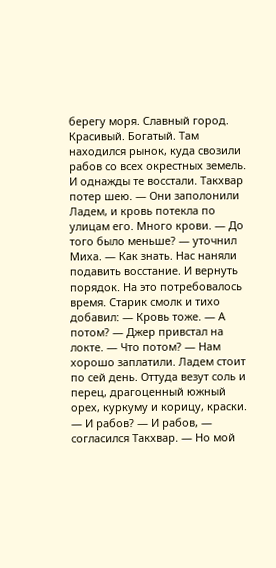берегу моря. Славный город. Красивый. Богатый. Там находился рынок, куда свозили рабов со всех окрестных земель. И однажды те восстали. Такхвар потер шею. — Они заполонили Ладем, и кровь потекла по улицам его. Много крови. — До того было меньше? — уточнил Миха. — Как знать. Нас наняли подавить восстание. И вернуть порядок. На это потребовалось время. Старик смолк и тихо добавил: — Кровь тоже. — А потом? — Джер привстал на локте. — Что потом? — Нам хорошо заплатили. Ладем стоит по сей день. Оттуда везут соль и перец, драгоценный южный орех, куркуму и корицу, краски. — И рабов? — И рабов, — согласился Такхвар. — Но мой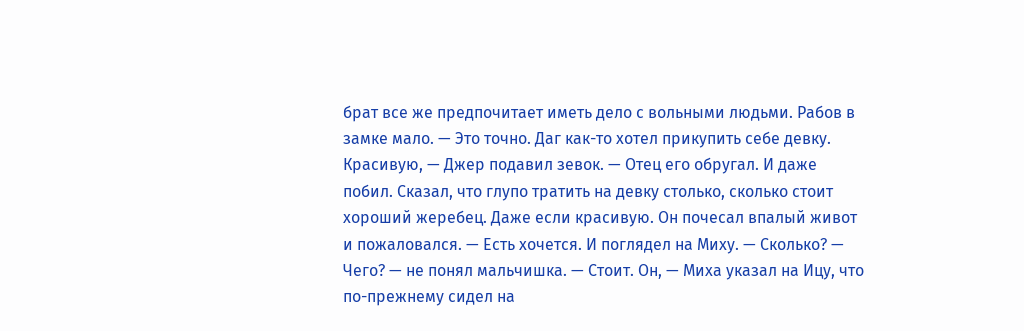брат все же предпочитает иметь дело с вольными людьми. Рабов в замке мало. — Это точно. Даг как-то хотел прикупить себе девку. Красивую, — Джер подавил зевок. — Отец его обругал. И даже побил. Сказал, что глупо тратить на девку столько, сколько стоит хороший жеребец. Даже если красивую. Он почесал впалый живот и пожаловался. — Есть хочется. И поглядел на Миху. — Сколько? — Чего? — не понял мальчишка. — Стоит. Он, — Миха указал на Ицу, что по-прежнему сидел на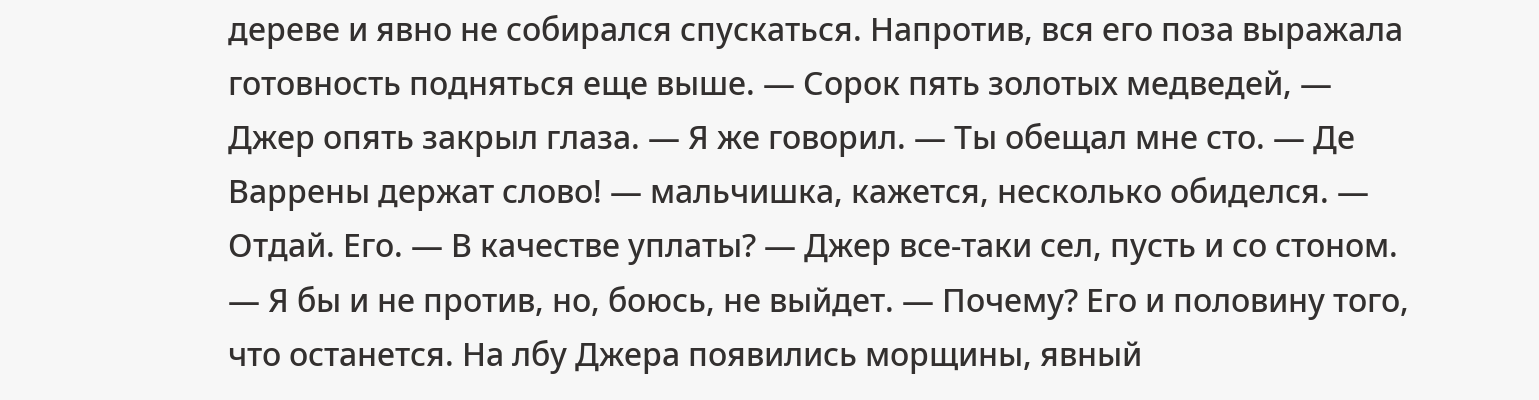дереве и явно не собирался спускаться. Напротив, вся его поза выражала готовность подняться еще выше. — Сорок пять золотых медведей, — Джер опять закрыл глаза. — Я же говорил. — Ты обещал мне сто. — Де Варрены держат слово! — мальчишка, кажется, несколько обиделся. — Отдай. Его. — В качестве уплаты? — Джер все-таки сел, пусть и со стоном. — Я бы и не против, но, боюсь, не выйдет. — Почему? Его и половину того, что останется. На лбу Джера появились морщины, явный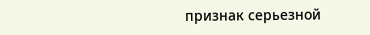признак серьезной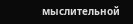мыслительной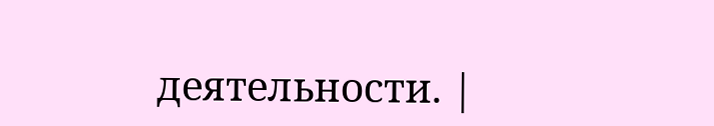деятельности. |